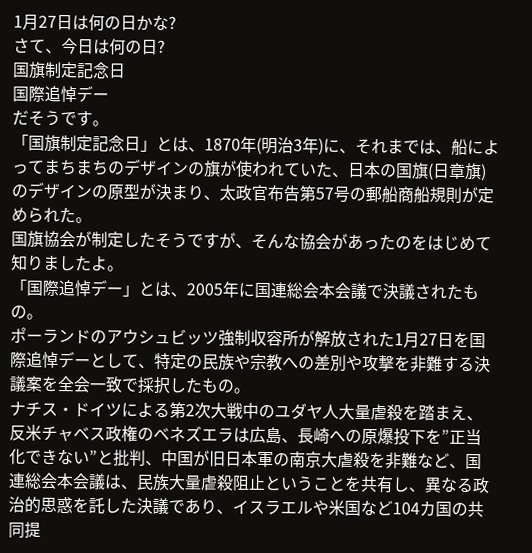1月27日は何の日かな?
さて、今日は何の日?
国旗制定記念日
国際追悼デー
だそうです。
「国旗制定記念日」とは、1870年(明治3年)に、それまでは、船によってまちまちのデザインの旗が使われていた、日本の国旗(日章旗)のデザインの原型が決まり、太政官布告第57号の郵船商船規則が定められた。
国旗協会が制定したそうですが、そんな協会があったのをはじめて知りましたよ。
「国際追悼デー」とは、2005年に国連総会本会議で決議されたもの。
ポーランドのアウシュビッツ強制収容所が解放された1月27日を国際追悼デーとして、特定の民族や宗教への差別や攻撃を非難する決議案を全会一致で採択したもの。
ナチス・ドイツによる第2次大戦中のユダヤ人大量虐殺を踏まえ、反米チャベス政権のベネズエラは広島、長崎への原爆投下を”正当化できない”と批判、中国が旧日本軍の南京大虐殺を非難など、国連総会本会議は、民族大量虐殺阻止ということを共有し、異なる政治的思惑を託した決議であり、イスラエルや米国など104カ国の共同提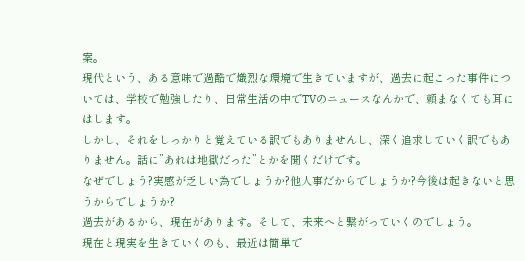案。
現代という、ある意味で過酷で熾烈な環境で生きていますが、過去に起こった事件については、学校で勉強したり、日常生活の中でTVのニュースなんかで、頼まなくても耳にはします。
しかし、それをしっかりと覚えている訳でもありませんし、深く追求していく訳でもありません。話に”あれは地獄だった”とかを聞くだけです。
なぜでしょう?実感が乏しい為でしょうか?他人事だからでしょうか?今後は起きないと思うからでしょうか?
過去があるから、現在があります。そして、未来へと繋がっていくのでしょう。
現在と現実を生きていくのも、最近は簡単で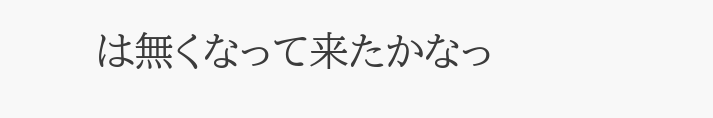は無くなって来たかなっ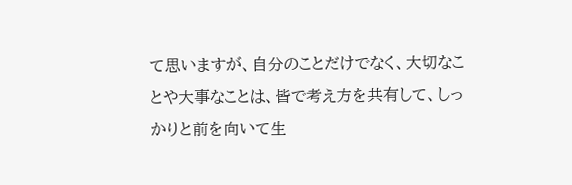て思いますが、自分のことだけでなく、大切なことや大事なことは、皆で考え方を共有して、しっかりと前を向いて生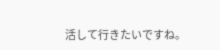活して行きたいですね。